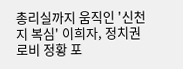총리실까지 움직인 '신천지 복심' 이희자, 정치권 로비 정황 포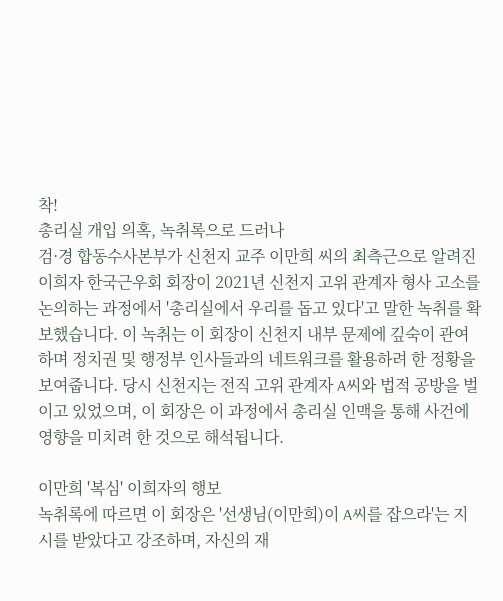착!
총리실 개입 의혹, 녹취록으로 드러나
검·경 합동수사본부가 신천지 교주 이만희 씨의 최측근으로 알려진 이희자 한국근우회 회장이 2021년 신천지 고위 관계자 형사 고소를 논의하는 과정에서 '총리실에서 우리를 돕고 있다'고 말한 녹취를 확보했습니다. 이 녹취는 이 회장이 신천지 내부 문제에 깊숙이 관여하며 정치권 및 행정부 인사들과의 네트워크를 활용하려 한 정황을 보여줍니다. 당시 신천지는 전직 고위 관계자 A씨와 법적 공방을 벌이고 있었으며, 이 회장은 이 과정에서 총리실 인맥을 통해 사건에 영향을 미치려 한 것으로 해석됩니다.

이만희 '복심' 이희자의 행보
녹취록에 따르면 이 회장은 '선생님(이만희)이 A씨를 잡으라'는 지시를 받았다고 강조하며, 자신의 재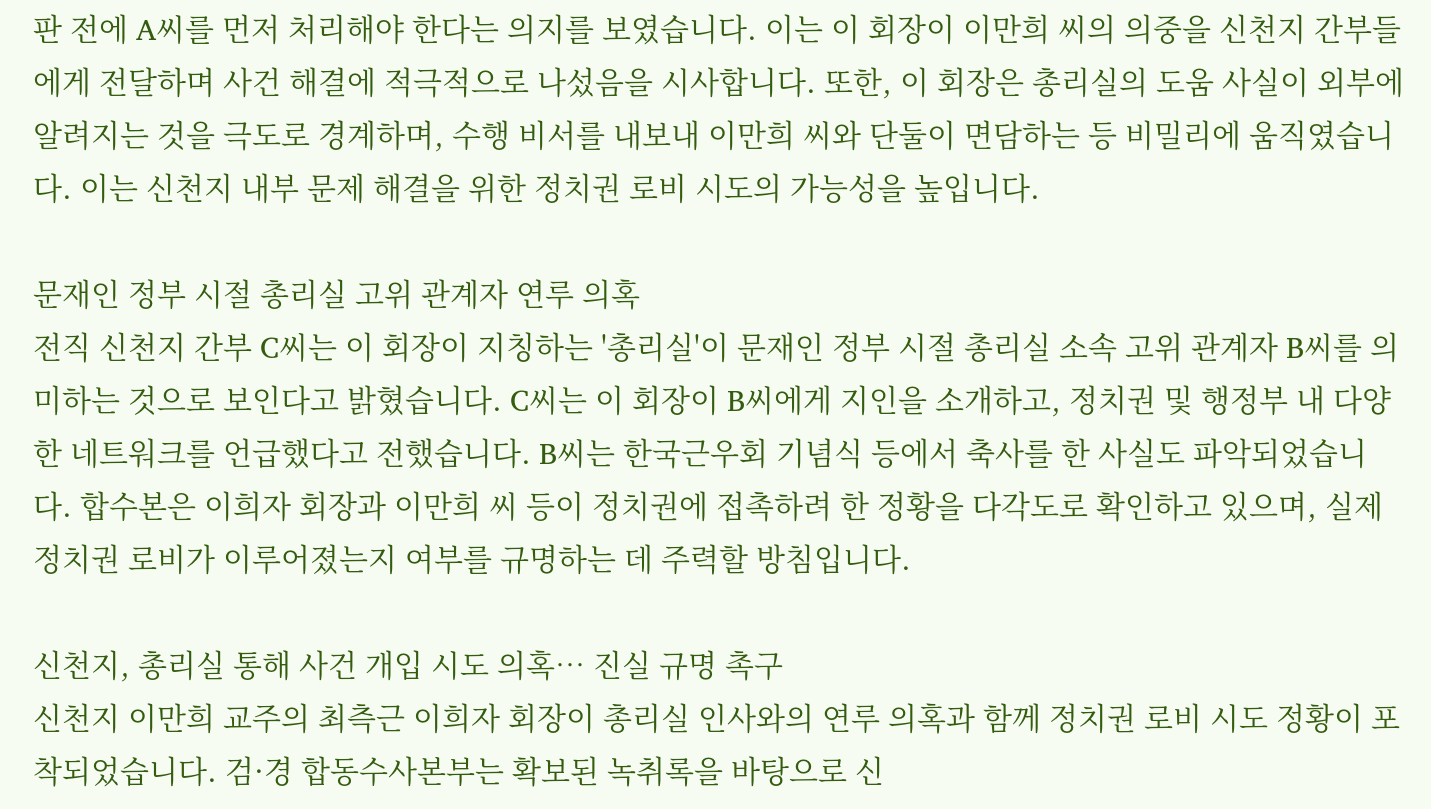판 전에 A씨를 먼저 처리해야 한다는 의지를 보였습니다. 이는 이 회장이 이만희 씨의 의중을 신천지 간부들에게 전달하며 사건 해결에 적극적으로 나섰음을 시사합니다. 또한, 이 회장은 총리실의 도움 사실이 외부에 알려지는 것을 극도로 경계하며, 수행 비서를 내보내 이만희 씨와 단둘이 면담하는 등 비밀리에 움직였습니다. 이는 신천지 내부 문제 해결을 위한 정치권 로비 시도의 가능성을 높입니다.

문재인 정부 시절 총리실 고위 관계자 연루 의혹
전직 신천지 간부 C씨는 이 회장이 지칭하는 '총리실'이 문재인 정부 시절 총리실 소속 고위 관계자 B씨를 의미하는 것으로 보인다고 밝혔습니다. C씨는 이 회장이 B씨에게 지인을 소개하고, 정치권 및 행정부 내 다양한 네트워크를 언급했다고 전했습니다. B씨는 한국근우회 기념식 등에서 축사를 한 사실도 파악되었습니다. 합수본은 이희자 회장과 이만희 씨 등이 정치권에 접촉하려 한 정황을 다각도로 확인하고 있으며, 실제 정치권 로비가 이루어졌는지 여부를 규명하는 데 주력할 방침입니다.

신천지, 총리실 통해 사건 개입 시도 의혹… 진실 규명 촉구
신천지 이만희 교주의 최측근 이희자 회장이 총리실 인사와의 연루 의혹과 함께 정치권 로비 시도 정황이 포착되었습니다. 검·경 합동수사본부는 확보된 녹취록을 바탕으로 신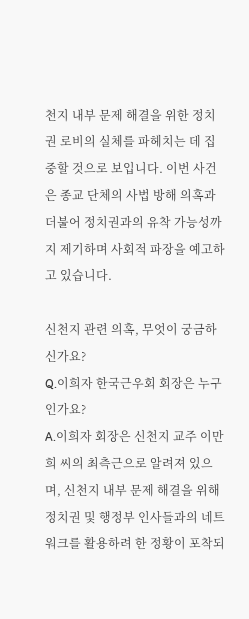천지 내부 문제 해결을 위한 정치권 로비의 실체를 파헤치는 데 집중할 것으로 보입니다. 이번 사건은 종교 단체의 사법 방해 의혹과 더불어 정치권과의 유착 가능성까지 제기하며 사회적 파장을 예고하고 있습니다.

신천지 관련 의혹, 무엇이 궁금하신가요?
Q.이희자 한국근우회 회장은 누구인가요?
A.이희자 회장은 신천지 교주 이만희 씨의 최측근으로 알려져 있으며, 신천지 내부 문제 해결을 위해 정치권 및 행정부 인사들과의 네트워크를 활용하려 한 정황이 포착되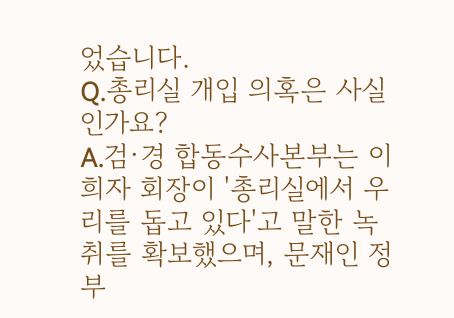었습니다.
Q.총리실 개입 의혹은 사실인가요?
A.검·경 합동수사본부는 이희자 회장이 '총리실에서 우리를 돕고 있다'고 말한 녹취를 확보했으며, 문재인 정부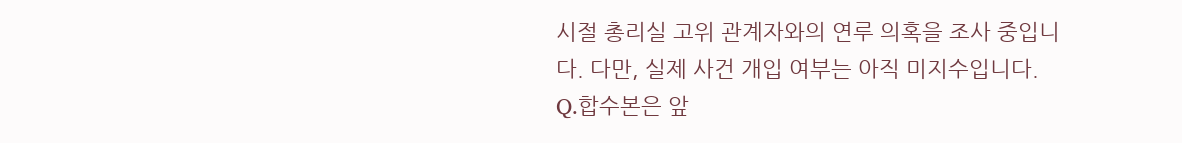시절 총리실 고위 관계자와의 연루 의혹을 조사 중입니다. 다만, 실제 사건 개입 여부는 아직 미지수입니다.
Q.합수본은 앞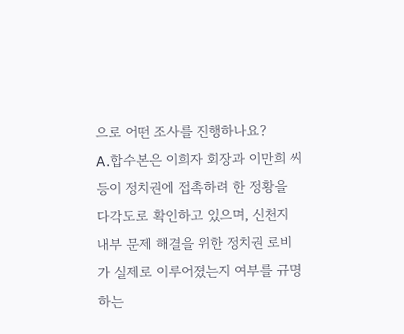으로 어떤 조사를 진행하나요?
A.합수본은 이희자 회장과 이만희 씨 등이 정치권에 접촉하려 한 정황을 다각도로 확인하고 있으며, 신천지 내부 문제 해결을 위한 정치권 로비가 실제로 이루어졌는지 여부를 규명하는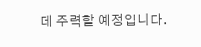데 주력할 예정입니다.